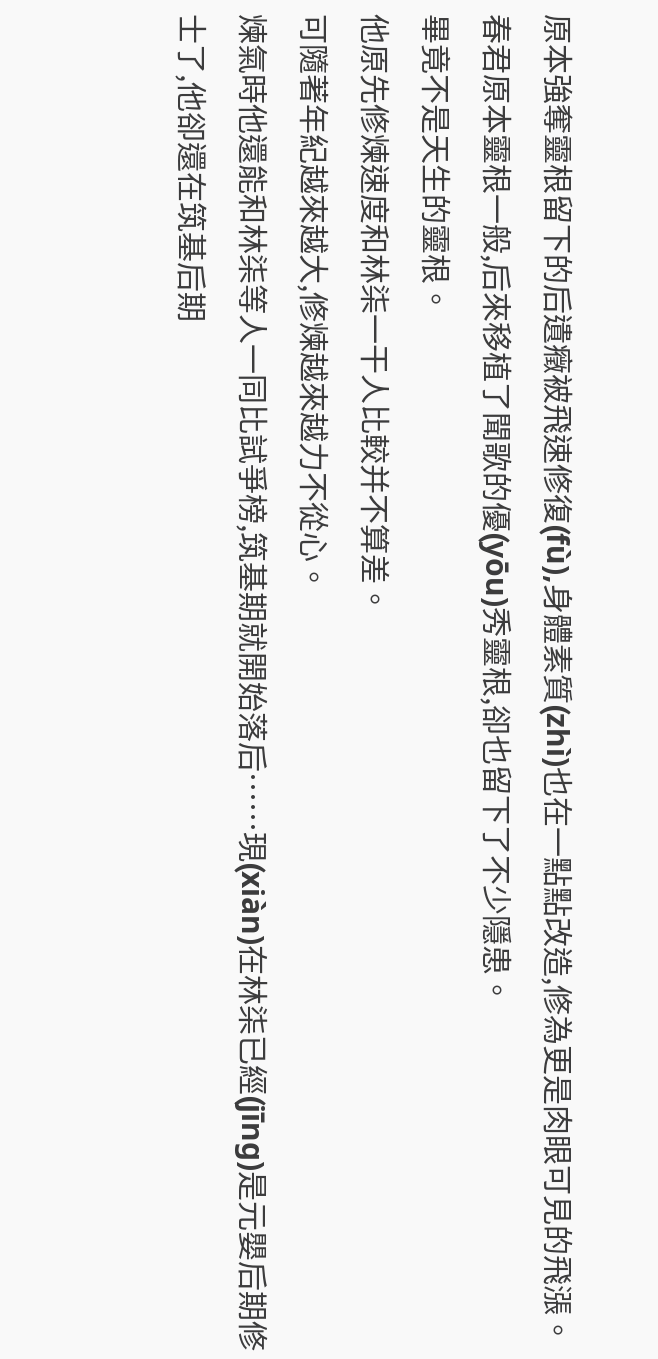原本強奪靈根留下的后遺癥被飛速修復(fù),身體素質(zhì)也在一點點改造,修為更是肉眼可見的飛漲。
春君原本靈根一般,后來移植了聞歌的優(yōu)秀靈根,卻也留下了不少隱患。
畢竟不是天生的靈根。
他原先修煉速度和林柒一干人比較并不算差。
可隨著年紀越來越大,修煉越來越力不從心。
煉氣時他還能和林柒等人一同比試爭榜,筑基期就開始落后……現(xiàn)在林柒已經(jīng)是元嬰后期修士了,他卻還在筑基后期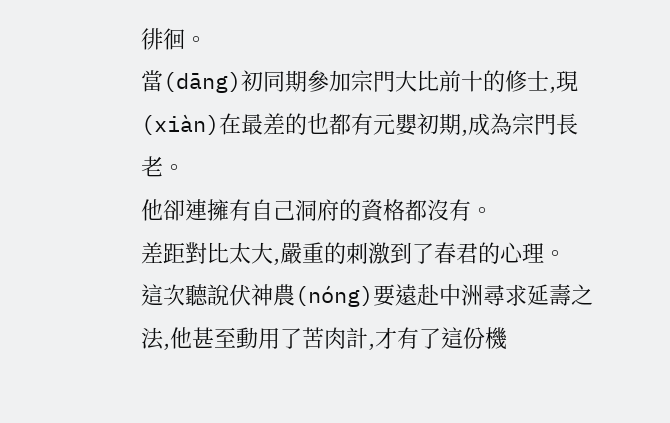徘徊。
當(dāng)初同期參加宗門大比前十的修士,現(xiàn)在最差的也都有元嬰初期,成為宗門長老。
他卻連擁有自己洞府的資格都沒有。
差距對比太大,嚴重的刺激到了春君的心理。
這次聽說伏神農(nóng)要遠赴中洲尋求延壽之法,他甚至動用了苦肉計,才有了這份機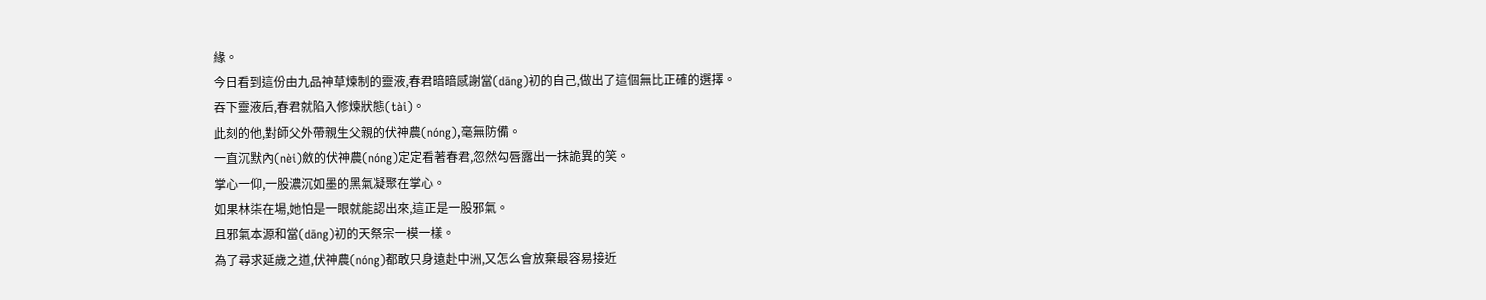緣。
今日看到這份由九品神草煉制的靈液,春君暗暗感謝當(dāng)初的自己,做出了這個無比正確的選擇。
吞下靈液后,春君就陷入修煉狀態(tài)。
此刻的他,對師父外帶親生父親的伏神農(nóng),毫無防備。
一直沉默內(nèi)斂的伏神農(nóng)定定看著春君,忽然勾唇露出一抹詭異的笑。
掌心一仰,一股濃沉如墨的黑氣凝聚在掌心。
如果林柒在場,她怕是一眼就能認出來,這正是一股邪氣。
且邪氣本源和當(dāng)初的天祭宗一模一樣。
為了尋求延歲之道,伏神農(nóng)都敢只身遠赴中洲,又怎么會放棄最容易接近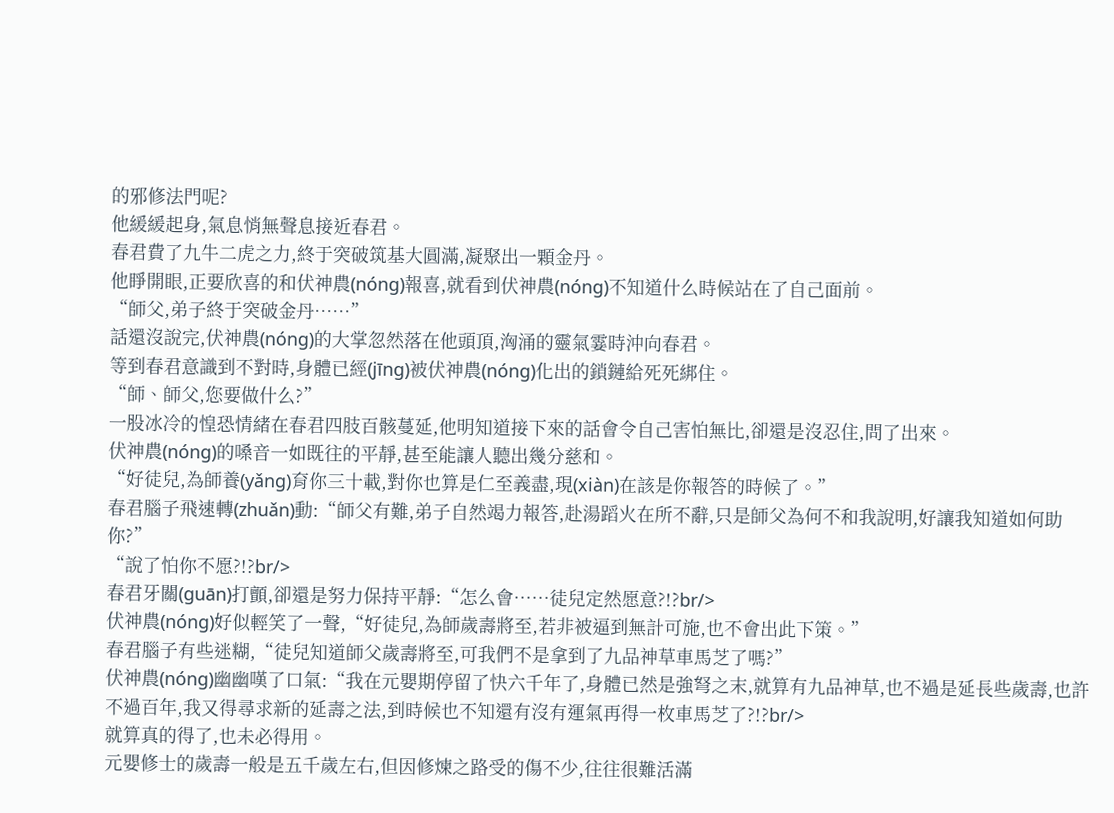的邪修法門呢?
他緩緩起身,氣息悄無聲息接近春君。
春君費了九牛二虎之力,終于突破筑基大圓滿,凝聚出一顆金丹。
他睜開眼,正要欣喜的和伏神農(nóng)報喜,就看到伏神農(nóng)不知道什么時候站在了自己面前。
“師父,弟子終于突破金丹……”
話還沒說完,伏神農(nóng)的大掌忽然落在他頭頂,洶涌的靈氣霎時沖向春君。
等到春君意識到不對時,身體已經(jīng)被伏神農(nóng)化出的鎖鏈給死死綁住。
“師、師父,您要做什么?”
一股冰冷的惶恐情緒在春君四肢百骸蔓延,他明知道接下來的話會令自己害怕無比,卻還是沒忍住,問了出來。
伏神農(nóng)的嗓音一如既往的平靜,甚至能讓人聽出幾分慈和。
“好徒兒,為師養(yǎng)育你三十載,對你也算是仁至義盡,現(xiàn)在該是你報答的時候了。”
春君腦子飛速轉(zhuǎn)動:“師父有難,弟子自然竭力報答,赴湯蹈火在所不辭,只是師父為何不和我說明,好讓我知道如何助你?”
“說了怕你不愿?!?br/>
春君牙關(guān)打顫,卻還是努力保持平靜:“怎么會……徒兒定然愿意?!?br/>
伏神農(nóng)好似輕笑了一聲,“好徒兒,為師歲壽將至,若非被逼到無計可施,也不會出此下策。”
春君腦子有些迷糊,“徒兒知道師父歲壽將至,可我們不是拿到了九品神草車馬芝了嗎?”
伏神農(nóng)幽幽嘆了口氣:“我在元嬰期停留了快六千年了,身體已然是強弩之末,就算有九品神草,也不過是延長些歲壽,也許不過百年,我又得尋求新的延壽之法,到時候也不知還有沒有運氣再得一枚車馬芝了?!?br/>
就算真的得了,也未必得用。
元嬰修士的歲壽一般是五千歲左右,但因修煉之路受的傷不少,往往很難活滿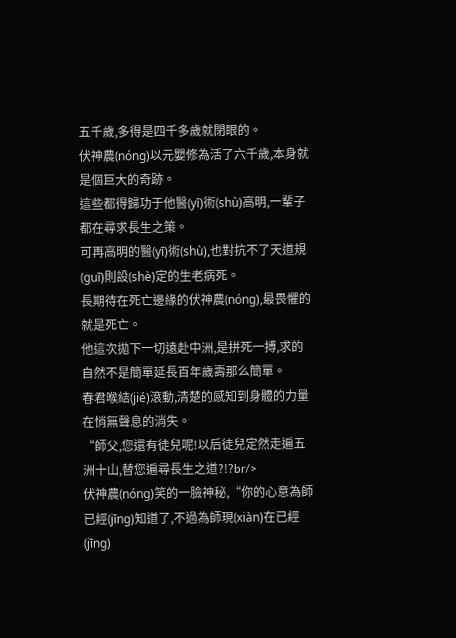五千歲,多得是四千多歲就閉眼的。
伏神農(nóng)以元嬰修為活了六千歲,本身就是個巨大的奇跡。
這些都得歸功于他醫(yī)術(shù)高明,一輩子都在尋求長生之策。
可再高明的醫(yī)術(shù),也對抗不了天道規(guī)則設(shè)定的生老病死。
長期待在死亡邊緣的伏神農(nóng),最畏懼的就是死亡。
他這次拋下一切遠赴中洲,是拼死一搏,求的自然不是簡單延長百年歲壽那么簡單。
春君喉結(jié)滾動,清楚的感知到身體的力量在悄無聲息的消失。
“師父,您還有徒兒呢!以后徒兒定然走遍五洲十山,替您遍尋長生之道?!?br/>
伏神農(nóng)笑的一臉神秘,“你的心意為師已經(jīng)知道了,不過為師現(xiàn)在已經(jīng)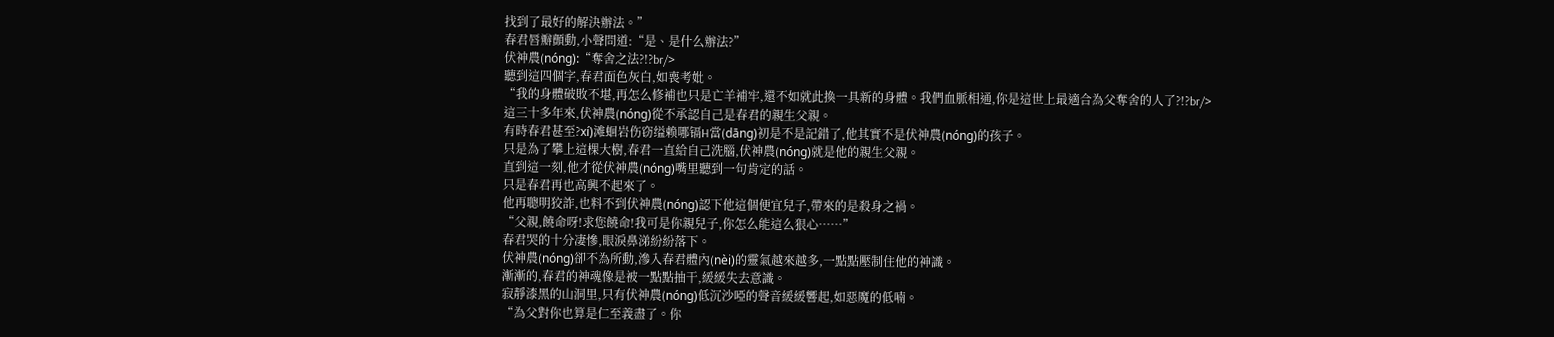找到了最好的解決辦法。”
春君唇瓣顫動,小聲問道:“是、是什么辦法?”
伏神農(nóng):“奪舍之法?!?br/>
聽到這四個字,春君面色灰白,如喪考妣。
“我的身體破敗不堪,再怎么修補也只是亡羊補牢,還不如就此換一具新的身體。我們血脈相通,你是這世上最適合為父奪舍的人了?!?br/>
這三十多年來,伏神農(nóng)從不承認自己是春君的親生父親。
有時春君甚至?xí)滩蛔岩伤窃缢赖哪镉H當(dāng)初是不是記錯了,他其實不是伏神農(nóng)的孩子。
只是為了攀上這棵大樹,春君一直給自己洗腦,伏神農(nóng)就是他的親生父親。
直到這一刻,他才從伏神農(nóng)嘴里聽到一句肯定的話。
只是春君再也高興不起來了。
他再聰明狡詐,也料不到伏神農(nóng)認下他這個便宜兒子,帶來的是殺身之禍。
“父親,饒命呀!求您饒命!我可是你親兒子,你怎么能這么狠心……”
春君哭的十分凄慘,眼淚鼻涕紛紛落下。
伏神農(nóng)卻不為所動,滲入春君體內(nèi)的靈氣越來越多,一點點壓制住他的神識。
漸漸的,春君的神魂像是被一點點抽干,緩緩失去意識。
寂靜漆黑的山洞里,只有伏神農(nóng)低沉沙啞的聲音緩緩響起,如惡魔的低喃。
“為父對你也算是仁至義盡了。你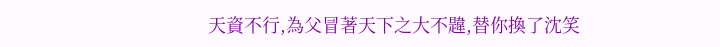天資不行,為父冒著天下之大不韙,替你換了沈笑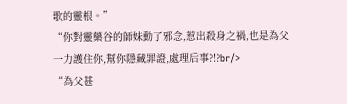歌的靈根。”
“你對靈藥谷的師妹動了邪念,惹出殺身之禍,也是為父一力護住你,幫你隱藏罪證,處理后事?!?br/>
“為父甚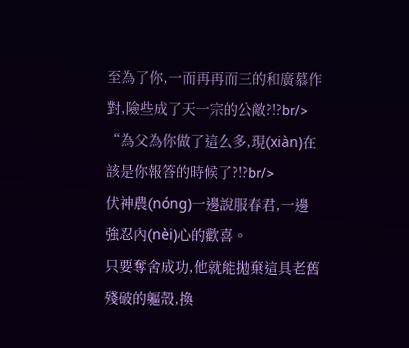至為了你,一而再再而三的和廣慕作對,險些成了天一宗的公敵?!?br/>
“為父為你做了這么多,現(xiàn)在該是你報答的時候了?!?br/>
伏神農(nóng)一邊說服春君,一邊強忍內(nèi)心的歡喜。
只要奪舍成功,他就能拋棄這具老舊殘破的軀殼,換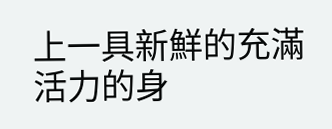上一具新鮮的充滿活力的身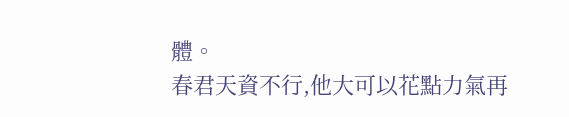體。
春君天資不行,他大可以花點力氣再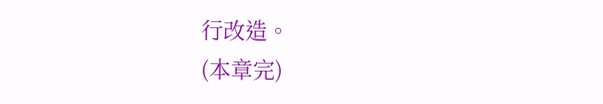行改造。
(本章完)